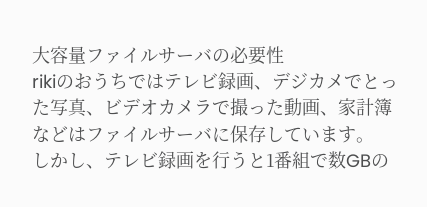大容量ファイルサーバの必要性
rikiのおうちではテレビ録画、デジカメでとった写真、ビデオカメラで撮った動画、家計簿などはファイルサーバに保存しています。
しかし、テレビ録画を行うと1番組で数GBの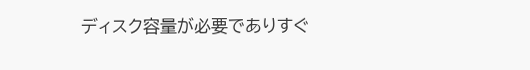ディスク容量が必要でありすぐ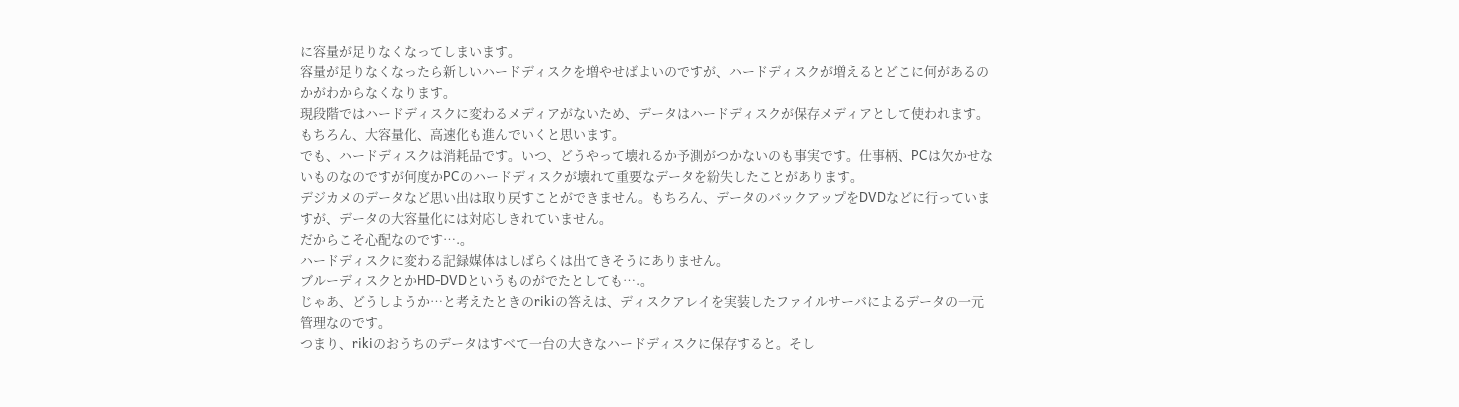に容量が足りなくなってしまいます。
容量が足りなくなったら新しいハードディスクを増やせばよいのですが、ハードディスクが増えるとどこに何があるのかがわからなくなります。
現段階ではハードディスクに変わるメディアがないため、データはハードディスクが保存メディアとして使われます。もちろん、大容量化、高速化も進んでいくと思います。
でも、ハードディスクは消耗品です。いつ、どうやって壊れるか予測がつかないのも事実です。仕事柄、PCは欠かせないものなのですが何度かPCのハードディスクが壊れて重要なデータを紛失したことがあります。
デジカメのデータなど思い出は取り戻すことができません。もちろん、データのバックアップをDVDなどに行っていますが、データの大容量化には対応しきれていません。
だからこそ心配なのです….。
ハードディスクに変わる記録媒体はしばらくは出てきそうにありません。
ブルーディスクとかHD-DVDというものがでたとしても….。
じゃあ、どうしようか…と考えたときのrikiの答えは、ディスクアレイを実装したファイルサーバによるデータの一元管理なのです。
つまり、rikiのおうちのデータはすべて一台の大きなハードディスクに保存すると。そし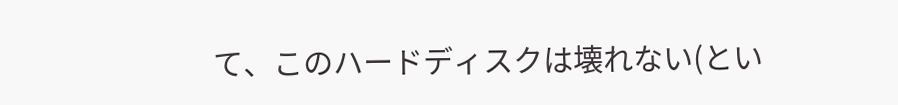て、このハードディスクは壊れない(とい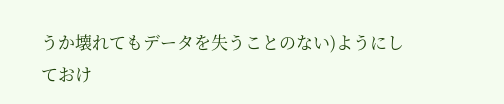うか壊れてもデータを失うことのない)ようにしておけ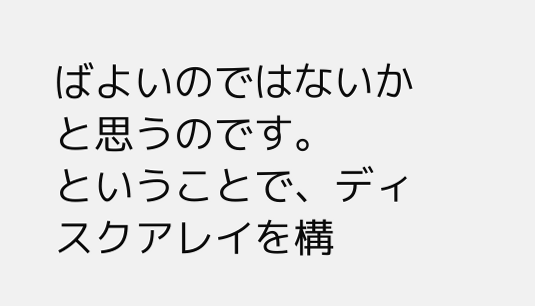ばよいのではないかと思うのです。
ということで、ディスクアレイを構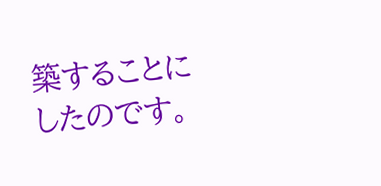築することにしたのです。